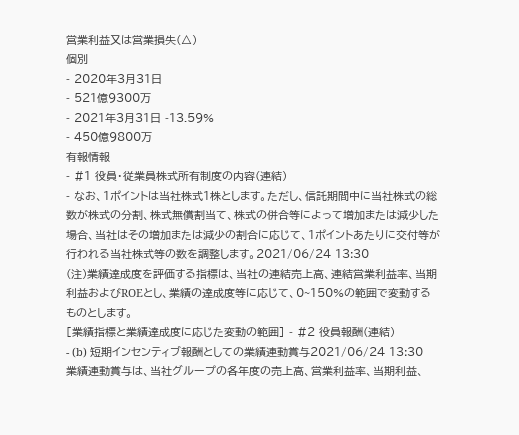営業利益又は営業損失(△)
個別
- 2020年3月31日
- 521億9300万
- 2021年3月31日 -13.59%
- 450億9800万
有報情報
- #1 役員・従業員株式所有制度の内容(連結)
- なお、1ポイントは当社株式1株とします。ただし、信託期間中に当社株式の総数が株式の分割、株式無償割当て、株式の併合等によって増加または減少した場合、当社はその増加または減少の割合に応じて、1ポイントあたりに交付等が行われる当社株式等の数を調整します。2021/06/24 13:30
(注)業績達成度を評価する指標は、当社の連結売上高、連結営業利益率、当期利益およびROEとし、業績の達成度等に応じて、0~150%の範囲で変動するものとします。
[業績指標と業績達成度に応じた変動の範囲] - #2 役員報酬(連結)
- (b) 短期インセンティブ報酬としての業績連動賞与2021/06/24 13:30
業績連動賞与は、当社グループの各年度の売上高、営業利益率、当期利益、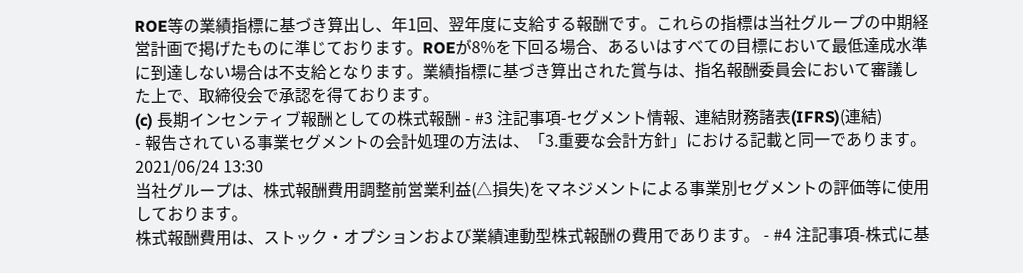ROE等の業績指標に基づき算出し、年1回、翌年度に支給する報酬です。これらの指標は当社グループの中期経営計画で掲げたものに準じております。ROEが8%を下回る場合、あるいはすべての目標において最低達成水準に到達しない場合は不支給となります。業績指標に基づき算出された賞与は、指名報酬委員会において審議した上で、取締役会で承認を得ております。
(c) 長期インセンティブ報酬としての株式報酬 - #3 注記事項-セグメント情報、連結財務諸表(IFRS)(連結)
- 報告されている事業セグメントの会計処理の方法は、「3.重要な会計方針」における記載と同一であります。2021/06/24 13:30
当社グループは、株式報酬費用調整前営業利益(△損失)をマネジメントによる事業別セグメントの評価等に使用しております。
株式報酬費用は、ストック・オプションおよび業績連動型株式報酬の費用であります。 - #4 注記事項-株式に基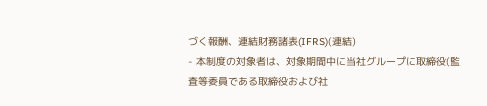づく報酬、連結財務諸表(IFRS)(連結)
- 本制度の対象者は、対象期間中に当社グループに取締役(監査等委員である取締役および社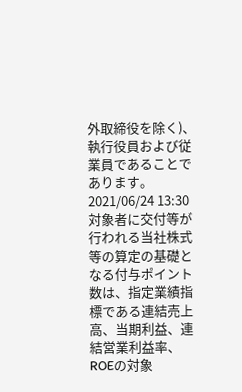外取締役を除く)、執行役員および従業員であることであります。2021/06/24 13:30
対象者に交付等が行われる当社株式等の算定の基礎となる付与ポイント数は、指定業績指標である連結売上高、当期利益、連結営業利益率、ROEの対象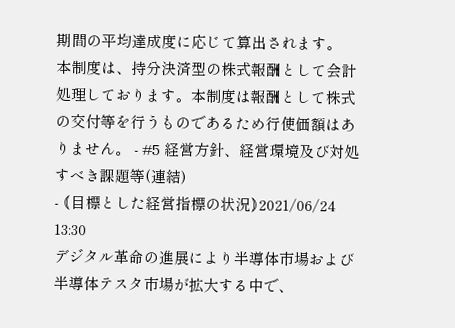期間の平均達成度に応じて算出されます。
本制度は、持分決済型の株式報酬として会計処理しております。本制度は報酬として株式の交付等を行うものであるため行使価額はありません。 - #5 経営方針、経営環境及び対処すべき課題等(連結)
- ⦅目標とした経営指標の状況⦆2021/06/24 13:30
デジタル革命の進展により半導体市場および半導体テスタ市場が拡大する中で、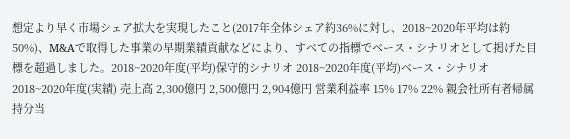想定より早く市場シェア拡大を実現したこと(2017年全体シェア約36%に対し、2018~2020年平均は約50%)、M&Aで取得した事業の早期業績貢献などにより、すべての指標でベース・シナリオとして掲げた目標を超過しました。2018~2020年度(平均)保守的シナリオ 2018~2020年度(平均)ベース・シナリオ 2018~2020年度(実績) 売上高 2,300億円 2,500億円 2,904億円 営業利益率 15% 17% 22% 親会社所有者帰属持分当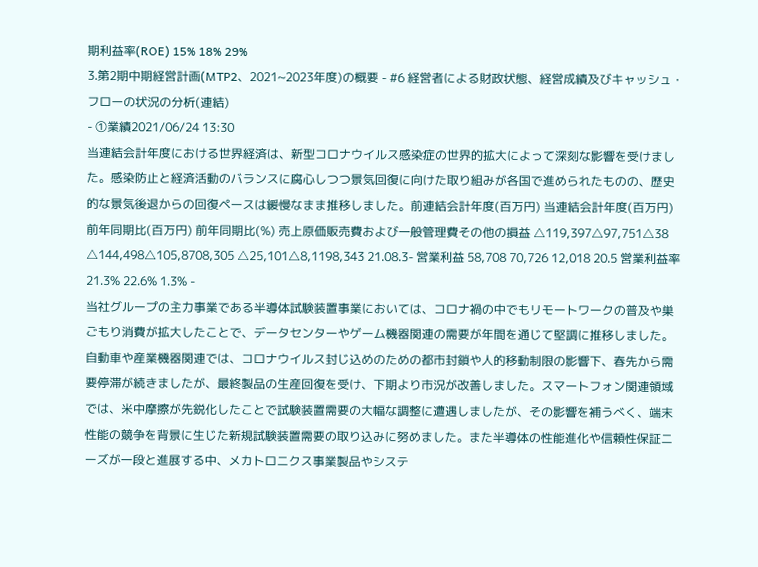期利益率(ROE) 15% 18% 29%
3.第2期中期経営計画(MTP2、2021~2023年度)の概要 - #6 経営者による財政状態、経営成績及びキャッシュ・フローの状況の分析(連結)
- ①業績2021/06/24 13:30
当連結会計年度における世界経済は、新型コロナウイルス感染症の世界的拡大によって深刻な影響を受けました。感染防止と経済活動のバランスに腐心しつつ景気回復に向けた取り組みが各国で進められたものの、歴史的な景気後退からの回復ペースは緩慢なまま推移しました。前連結会計年度(百万円) 当連結会計年度(百万円) 前年同期比(百万円) 前年同期比(%) 売上原価販売費および一般管理費その他の損益 △119,397△97,751△38 △144,498△105,8708,305 △25,101△8,1198,343 21.08.3- 営業利益 58,708 70,726 12,018 20.5 営業利益率 21.3% 22.6% 1.3% -
当社グループの主力事業である半導体試験装置事業においては、コロナ禍の中でもリモートワークの普及や巣ごもり消費が拡大したことで、データセンターやゲーム機器関連の需要が年間を通じて堅調に推移しました。自動車や産業機器関連では、コロナウイルス封じ込めのための都市封鎖や人的移動制限の影響下、春先から需要停滞が続きましたが、最終製品の生産回復を受け、下期より市況が改善しました。スマートフォン関連領域では、米中摩擦が先鋭化したことで試験装置需要の大幅な調整に遭遇しましたが、その影響を補うべく、端末性能の競争を背景に生じた新規試験装置需要の取り込みに努めました。また半導体の性能進化や信頼性保証ニーズが一段と進展する中、メカトロニクス事業製品やシステ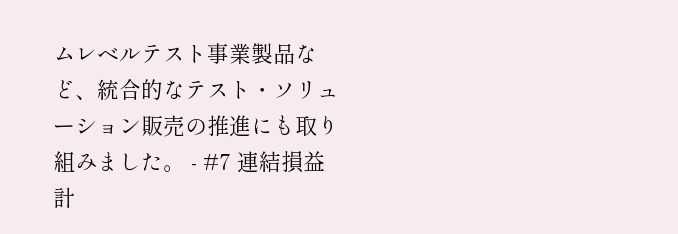ムレベルテスト事業製品など、統合的なテスト・ソリューション販売の推進にも取り組みました。 - #7 連結損益計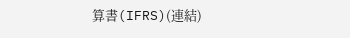算書(IFRS)(連結)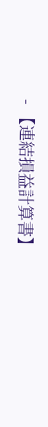- 【連結損益計算書】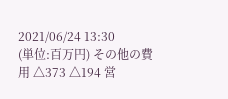2021/06/24 13:30
(単位:百万円) その他の費用 △373 △194 営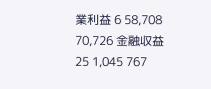業利益 6 58,708 70,726 金融収益 25 1,045 767